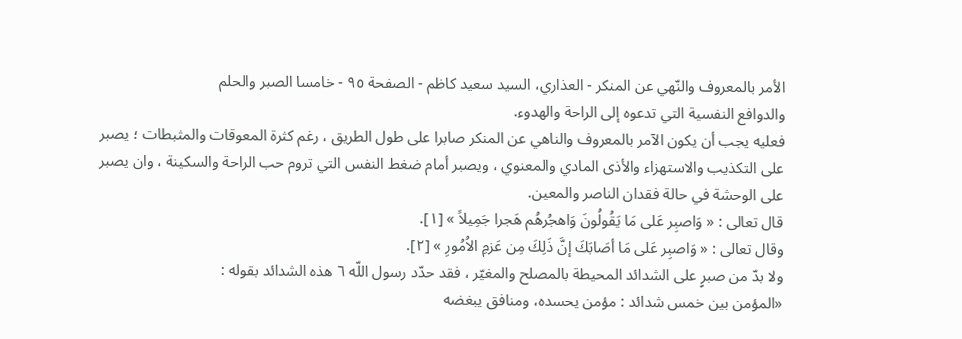الأمر بالمعروف والنّهي عن المنكر - العذاري، السيد سعيد كاظم - الصفحة ٩٥ - خامسا الصبر والحلم
والدوافع النفسية التي تدعوه إلى الراحة والهدوء.
فعليه يجب أن يكون الآمر بالمعروف والناهي عن المنكر صابرا على طول الطريق ، رغم كثرة المعوقات والمثبطات ؛ يصبر على التكذيب والاستهزاء والأذى المادي والمعنوي ، ويصبر أمام ضغط النفس التي تروم حب الراحة والسكينة ، وان يصبر على الوحشة في حالة فقدان الناصر والمعين.
قال تعالى : « وَاصبِر عَلى مَا يَقُولُونَ وَاهجُرهُم هَجرا جَمِيلاً » [١].
وقال تعالى : « وَاصبِر عَلى مَا أصَابَكَ إنَّ ذَلِكَ مِن عَزمِ الاُمُورِ » [٢].
ولا بدّ من صبرٍ على الشدائد المحيطة بالمصلح والمغيّر ، فقد حدّد رسول اللّه ٦ هذه الشدائد بقوله :
«المؤمن بين خمس شدائد : مؤمن يحسده، ومنافق يبغضه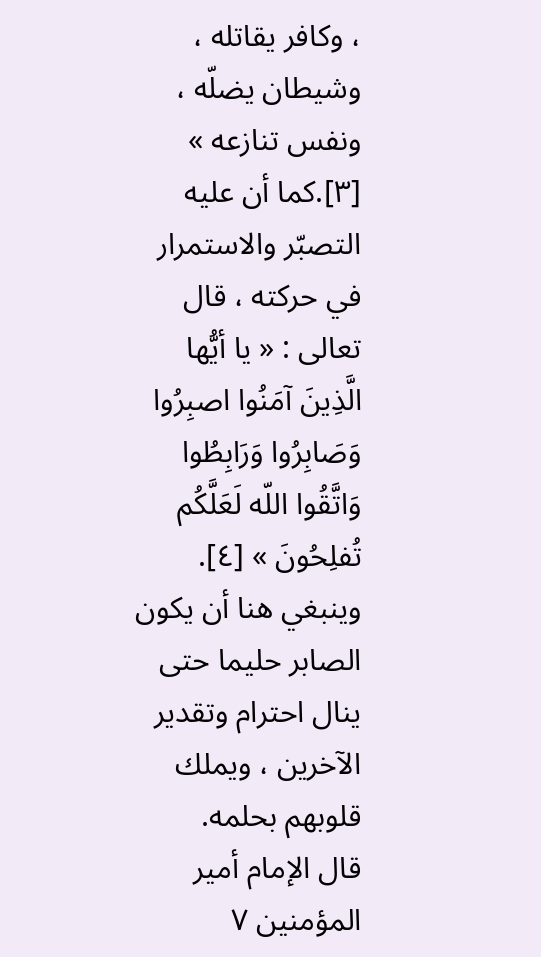، وكافر يقاتله ، وشيطان يضلّه ، ونفس تنازعه » [٣].كما أن عليه التصبّر والاستمرار في حركته ، قال تعالى : « يا أيُّها الَّذِينَ آمَنُوا اصبِرُوا وَصَابِرُوا وَرَابِطُوا وَاتَّقُوا اللّه لَعَلَّكُم تُفلِحُونَ » [٤].
وينبغي هنا أن يكون الصابر حليما حتى ينال احترام وتقدير الآخرين ، ويملك قلوبهم بحلمه.
قال الإمام أمير المؤمنين ٧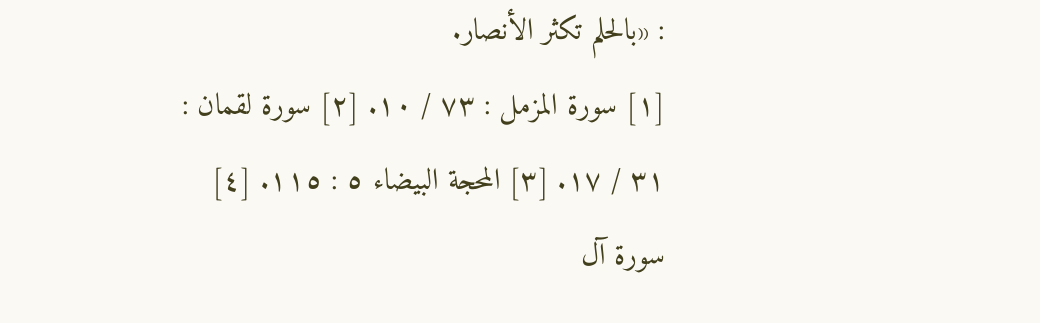: «بالحلم تكثر الأنصار.
[١] سورة المزمل : ٧٣ / ١٠. [٢] سورة لقمان : ٣١ / ١٧. [٣] المحجة البيضاء ٥ : ١١٥. [٤] سورة آل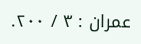عمران : ٣ / ٢٠٠.